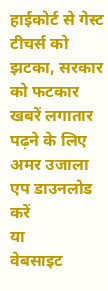हाईकोर्ट से गेस्ट टीचर्स को झटका, सरकार को फटकार
खबरें लगातार पढ़ने के लिए अमर उजाला एप डाउनलोड करें
या
वेबसाइट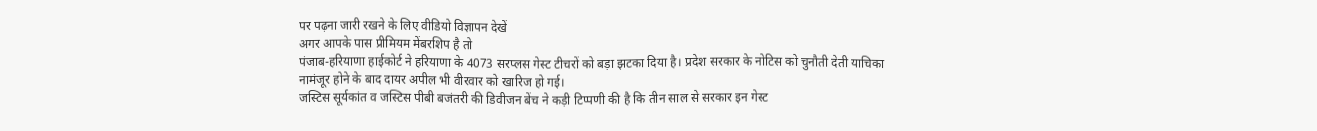पर पढ़ना जारी रखने के लिए वीडियो विज्ञापन देखें
अगर आपके पास प्रीमियम मेंबरशिप है तो
पंजाब-हरियाणा हाईकोर्ट ने हरियाणा के 4073 सरप्लस गेस्ट टीचरों को बड़ा झटका दिया है। प्रदेश सरकार के नोटिस को चुनौती देती याचिका नामंजूर होने के बाद दायर अपील भी वीरवार को खारिज हो गई।
जस्टिस सूर्यकांत व जस्टिस पीबी बजंतरी की डिवीजन बेंच ने कड़ी टिप्पणी की है कि तीन साल से सरकार इन गेस्ट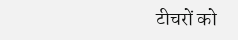टीचरों को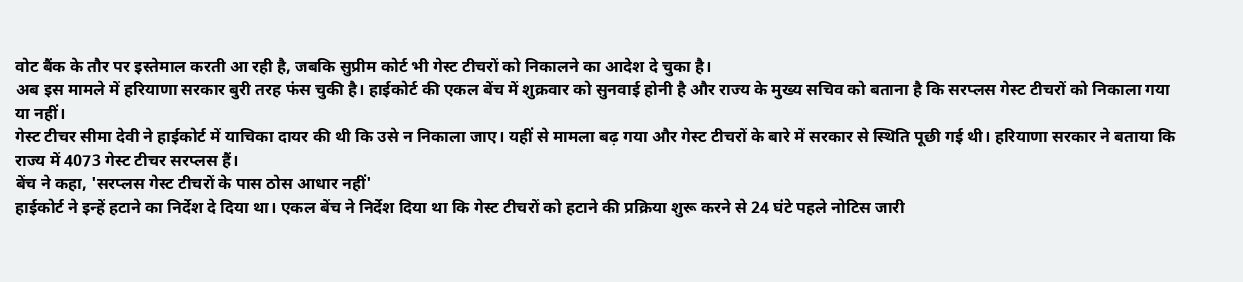वोट बैंक के तौर पर इस्तेमाल करती आ रही है, जबकि सुप्रीम कोर्ट भी गेस्ट टीचरों को निकालने का आदेश दे चुका है।
अब इस मामले में हरियाणा सरकार बुरी तरह फंस चुकी है। हाईकोर्ट की एकल बेंच में शुक्रवार को सुनवाई होनी है और राज्य के मुख्य सचिव को बताना है कि सरप्लस गेस्ट टीचरों को निकाला गया या नहीं।
गेस्ट टीचर सीमा देवी ने हाईकोर्ट में याचिका दायर की थी कि उसे न निकाला जाए। यहीं से मामला बढ़ गया और गेस्ट टीचरों के बारे में सरकार से स्थिति पूछी गई थी। हरियाणा सरकार ने बताया कि राज्य में 4073 गेस्ट टीचर सरप्लस हैं।
बेंच ने कहा, 'सरप्लस गेस्ट टीचरों के पास ठोस आधार नहीं'
हाईकोर्ट ने इन्हें हटाने का निर्देश दे दिया था। एकल बेंच ने निर्देश दिया था कि गेस्ट टीचरों को हटाने की प्रक्रिया शुरू करने से 24 घंटे पहले नोटिस जारी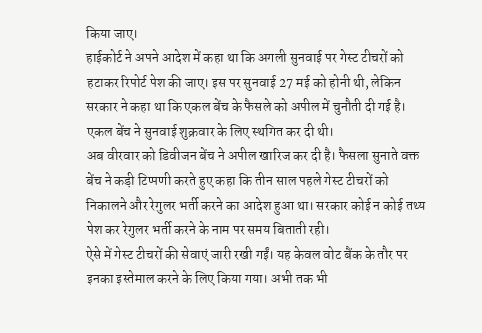किया जाए।
हाईकोर्ट ने अपने आदेश में कहा था कि अगली सुनवाई पर गेस्ट टीचरों को हटाकर रिपोर्ट पेश की जाए। इस पर सुनवाई 27 मई को होनी थी, लेकिन सरकार ने कहा था कि एकल बेंच के फैसले को अपील में चुनौती दी गई है। एकल बेंच ने सुनवाई शुक्रवार के लिए स्थगित कर दी थी।
अब वीरवार को डिवीजन बेंच ने अपील खारिज कर दी है। फैसला सुनाते वक्त बेंच ने कड़ी टिप्पणी करते हुए कहा कि तीन साल पहले गेस्ट टीचरों को निकालने और रेगुलर भर्ती करने का आदेश हुआ था। सरकार कोई न कोई तथ्य पेश कर रेगुलर भर्ती करने के नाम पर समय बिताती रही।
ऐसे में गेस्ट टीचरों की सेवाएं जारी रखी गईं। यह केवल वोट बैंक के तौर पर इनका इस्तेमाल करने के लिए किया गया। अभी तक भी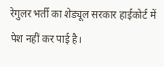रेगुलर भर्ती का शेड्यूल सरकार हाईकोर्ट में पेश नहीं कर पाई है।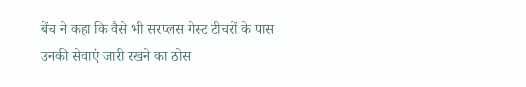बेंच ने कहा कि वैसे भी सरप्लस गेस्ट टीचरों के पास उनकी सेवाएं जारी रखने का ठोस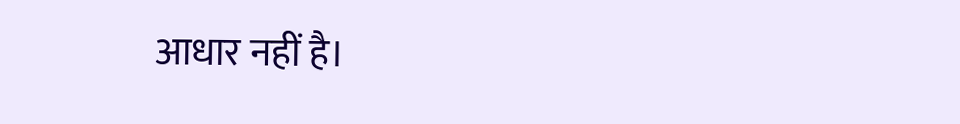आधार नहीं है।